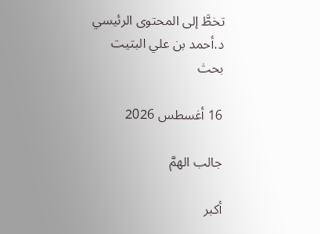تخطَّ إلى المحتوى الرئيسي
د.أحمد بن علي البتيت
بحث

16 أغسطس 2026

جالب الهمَّ

أكبر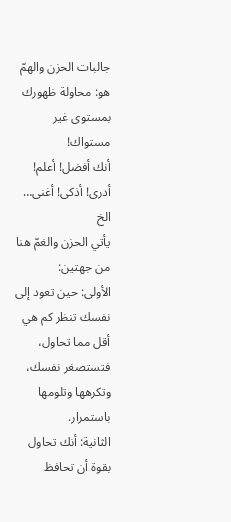جالبات الحزن والهمّ هو: محاولة ظهورك بمستوى غير مستواك!
أنك أفضل! أعلم! أدرى! أذكى! أغنى… الخ
يأتي الحزن والغمّ هنا من جهتين:
الأولى: حين تعود إلى نفسك تنظر كم هي أقل مما تحاول، فتستصغر نفسك، وتكرهها وتلومها باستمرار.
الثانية: أنك تحاول بقوة أن تحافظ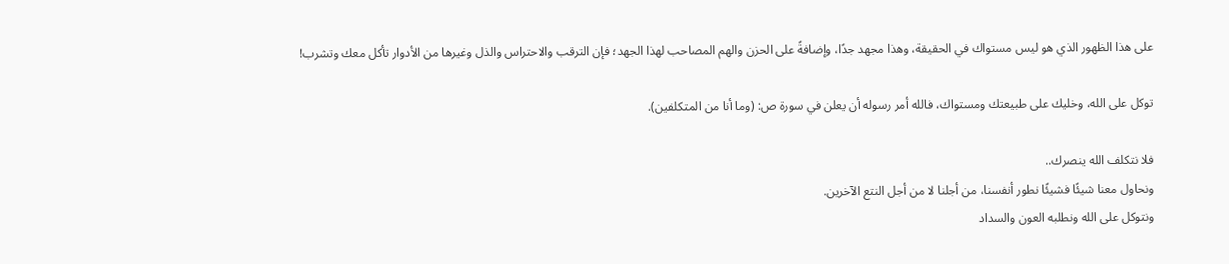على هذا الظهور الذي هو ليس مستواك في الحقيقة، وهذا مجهد جدًا، وإضافةً على الحزن والهم المصاحب لهذا الجهد؛ فإن الترقب والاحتراس والذل وغيرها من الأدوار تأكل معك وتشرب!

توكل على الله، وخليك على طبيعتك ومستواك، فالله أمر رسوله أن يعلن في سورة ص: (وما أنا من المتكلفين).

فلا نتكلف الله ينصرك..
ونحاول معنا شيئًا فشيئًا نطور أنفسنا، من أجلنا لا من أجل النتع الآخرين.
ونتوكل على الله ونطلبه العون والسداد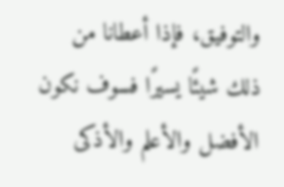والتوفيق، فإذا أعطانا من ذلك شيئًا يسيرًا فسوف نكون الأفضل والأعلم والأذكى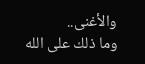والأغنى..
وما ذلك على الله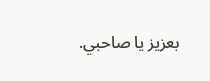بعزيز يا صاحبي.